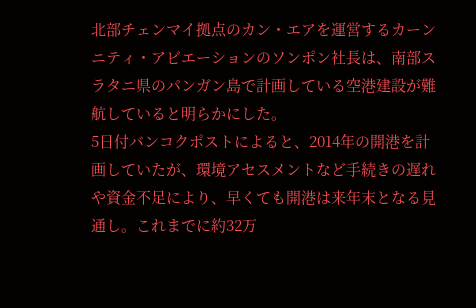北部チェンマイ拠点のカン・エアを運営するカーンニティ・アビエーションのソンポン社長は、南部スラタニ県のパンガン島で計画している空港建設が難航していると明らかにした。
5日付バンコクポストによると、2014年の開港を計画していたが、環境アセスメントなど手続きの遅れや資金不足により、早くても開港は来年末となる見通し。これまでに約32万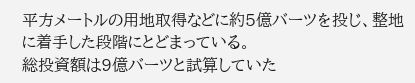平方メートルの用地取得などに約5億バーツを投じ、整地に着手した段階にとどまっている。
総投資額は9億バーツと試算していた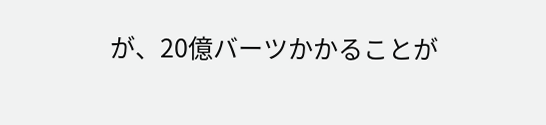が、20億バーツかかることが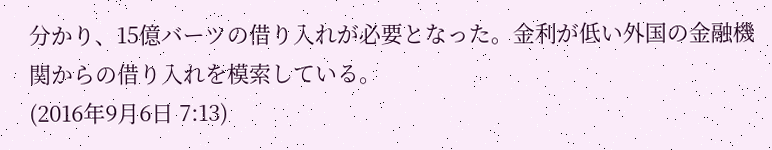分かり、15億バーツの借り入れが必要となった。金利が低い外国の金融機関からの借り入れを模索している。
(2016年9月6日 7:13)